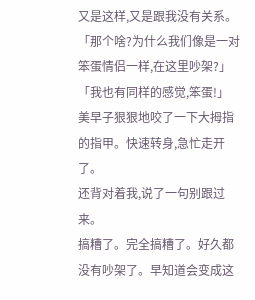又是这样,又是跟我没有关系。
「那个啥?为什么我们像是一对笨蛋情侣一样,在这里吵架?」
「我也有同样的感觉,笨蛋!」
美早子狠狠地咬了一下大拇指的指甲。快速转身,急忙走开了。
还背对着我,说了一句别跟过来。
搞糟了。完全搞糟了。好久都没有吵架了。早知道会变成这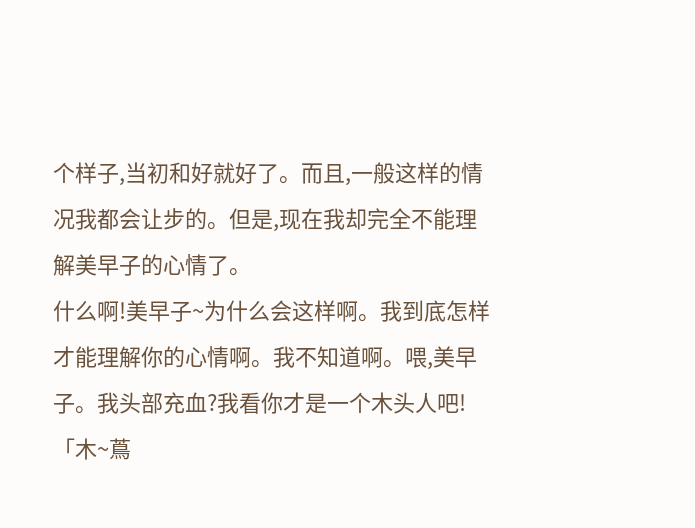个样子,当初和好就好了。而且,一般这样的情况我都会让步的。但是,现在我却完全不能理解美早子的心情了。
什么啊!美早子~为什么会这样啊。我到底怎样才能理解你的心情啊。我不知道啊。喂,美早子。我头部充血?我看你才是一个木头人吧!
「木~蔦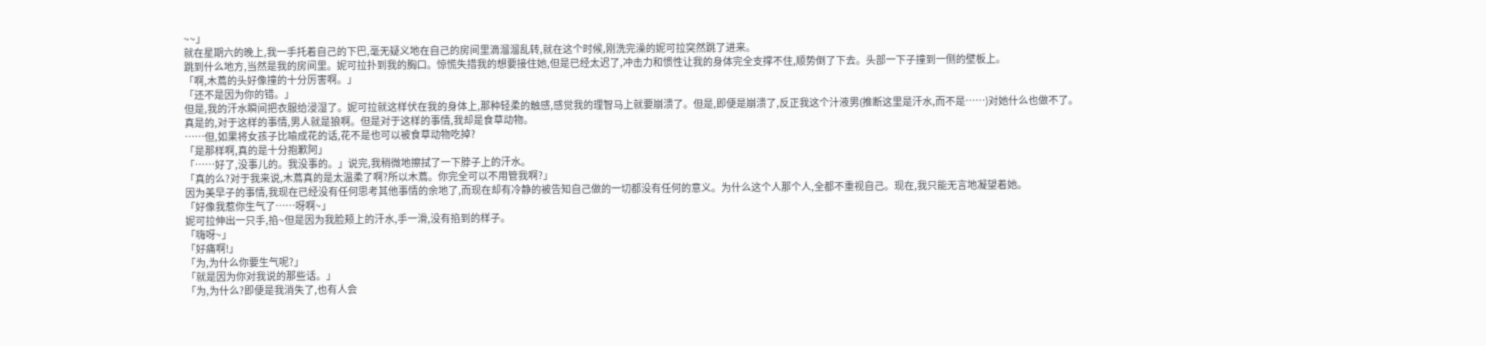~~」
就在星期六的晚上,我一手托着自己的下巴,毫无疑义地在自己的房间里滴溜溜乱转,就在这个时候,刚洗完澡的妮可拉突然跳了进来。
跳到什么地方,当然是我的房间里。妮可拉扑到我的胸口。惊慌失措我的想要接住她,但是已经太迟了,冲击力和惯性让我的身体完全支撑不住,顺势倒了下去。头部一下子撞到一侧的壁板上。
「啊,木蔦的头好像撞的十分厉害啊。」
「还不是因为你的错。」
但是,我的汗水瞬间把衣服给浸湿了。妮可拉就这样伏在我的身体上,那种轻柔的触感,感觉我的理智马上就要崩溃了。但是,即便是崩溃了,反正我这个汁液男(推断这里是汗水,而不是……)对她什么也做不了。
真是的,对于这样的事情,男人就是狼啊。但是对于这样的事情,我却是食草动物。
……但,如果将女孩子比喻成花的话,花不是也可以被食草动物吃掉?
「是那样啊,真的是十分抱歉阿」
「……好了,没事儿的。我没事的。」说完,我稍微地擦拭了一下脖子上的汗水。
「真的么?对于我来说,木蔦真的是太温柔了啊?所以木蔦。你完全可以不用管我啊?」
因为美早子的事情,我现在已经没有任何思考其他事情的余地了,而现在却有冷静的被告知自己做的一切都没有任何的意义。为什么这个人那个人,全都不重视自己。现在,我只能无言地凝望着她。
「好像我惹你生气了……呀啊~」
妮可拉伸出一只手,掐~但是因为我脸颊上的汗水,手一滑,没有掐到的样子。
「嗨呀~」
「好痛啊!」
「为,为什么你要生气呢?」
「就是因为你对我说的那些话。」
「为,为什么?即便是我消失了,也有人会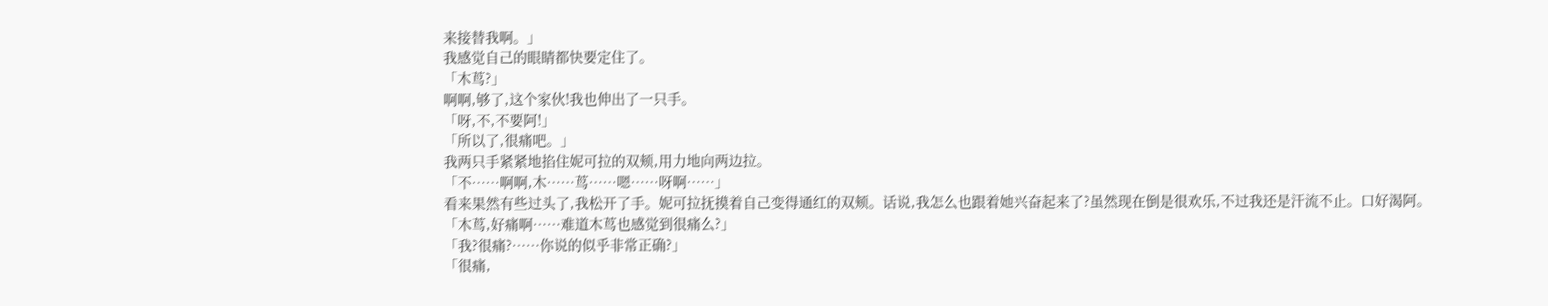来接替我啊。」
我感觉自己的眼睛都快要定住了。
「木茑?」
啊啊,够了,这个家伙!我也伸出了一只手。
「呀,不,不要阿!」
「所以了,很痛吧。」
我两只手紧紧地掐住妮可拉的双颊,用力地向两边拉。
「不……啊啊,木……茑……嗯……呀啊……」
看来果然有些过头了,我松开了手。妮可拉抚摸着自己变得通红的双颊。话说,我怎么也跟着她兴奋起来了?虽然现在倒是很欢乐,不过我还是汗流不止。口好渴阿。
「木茑,好痛啊……难道木茑也感觉到很痛么?」
「我?很痛?……你说的似乎非常正确?」
「很痛,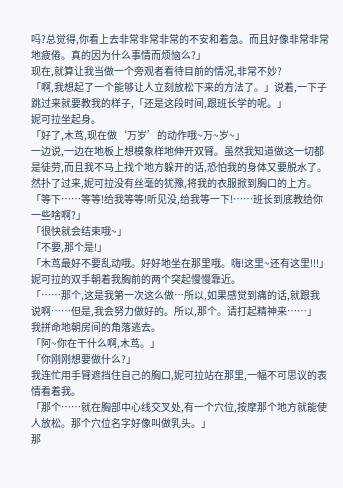吗?总觉得,你看上去非常非常非常的不安和着急。而且好像非常非常地疲倦。真的因为什么事情而烦恼么?」
现在,就算让我当做一个旁观者看待目前的情况,非常不妙?
「啊,我想起了一个能够让人立刻放松下来的方法了。」说着,一下子跳过来就要教我的样子,「还是这段时间,跟班长学的呢。」
妮可拉坐起身。
「好了,木茑,现在做‘万岁’的动作哦~万~岁~」
一边说,一边在地板上想模象样地伸开双臂。虽然我知道做这一切都是徒劳,而且我不马上找个地方躲开的话,恐怕我的身体又要脱水了。然扑了过来,妮可拉没有丝毫的犹豫,将我的衣服掀到胸口的上方。
「等下……等等!给我等等!听见没,给我等一下!……班长到底教给你一些啥啊?」
「很快就会结束哦~」
「不要,那个是!」
「木茑最好不要乱动哦。好好地坐在那里哦。嗨!这里~还有这里!!!」
妮可拉的双手朝着我胸前的两个突起慢慢靠近。
「……那个,这是我第一次这么做…所以,如果感觉到痛的话,就跟我说啊……但是,我会努力做好的。所以,那个。请打起精神来……」
我拼命地朝房间的角落逃去。
「阿~你在干什么啊,木茑。」
「你刚刚想要做什么?」
我连忙用手臂遮挡住自己的胸口,妮可拉站在那里,一幅不可思议的表情看着我。
「那个……就在胸部中心线交叉处,有一个穴位,按摩那个地方就能使人放松。那个穴位名字好像叫做乳头。」
那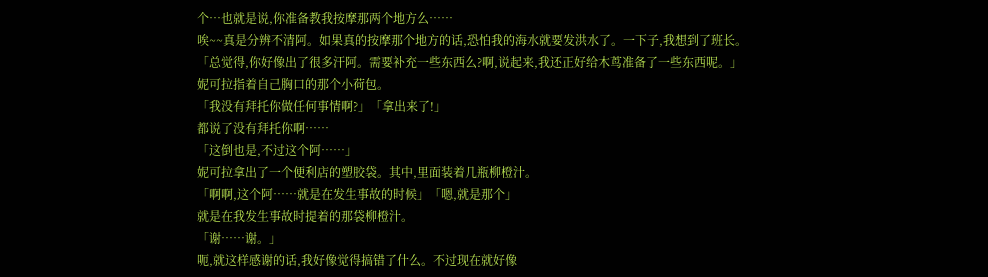个…也就是说,你准备教我按摩那两个地方么……
唉~~真是分辨不清阿。如果真的按摩那个地方的话,恐怕我的海水就要发洪水了。一下子,我想到了班长。
「总觉得,你好像出了很多汗阿。需要补充一些东西么?啊,说起来,我还正好给木茑准备了一些东西呢。」
妮可拉指着自己胸口的那个小荷包。
「我没有拜托你做任何事情啊?」「拿出来了!」
都说了没有拜托你啊……
「这倒也是,不过这个阿……」
妮可拉拿出了一个便利店的塑胶袋。其中,里面装着几瓶柳橙汁。
「啊啊,这个阿……就是在发生事故的时候」「嗯,就是那个」
就是在我发生事故时提着的那袋柳橙汁。
「谢……谢。」
呃,就这样感谢的话,我好像觉得搞错了什么。不过现在就好像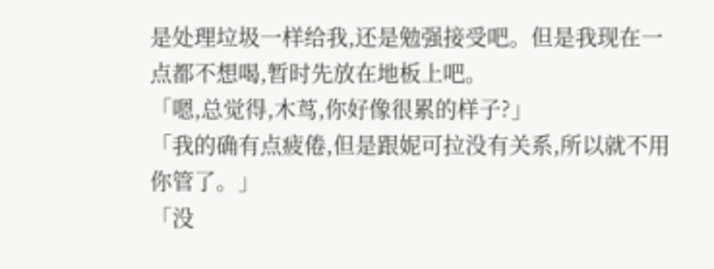是处理垃圾一样给我,还是勉强接受吧。但是我现在一点都不想喝,暂时先放在地板上吧。
「嗯,总觉得,木茑,你好像很累的样子?」
「我的确有点疲倦,但是跟妮可拉没有关系,所以就不用你管了。」
「没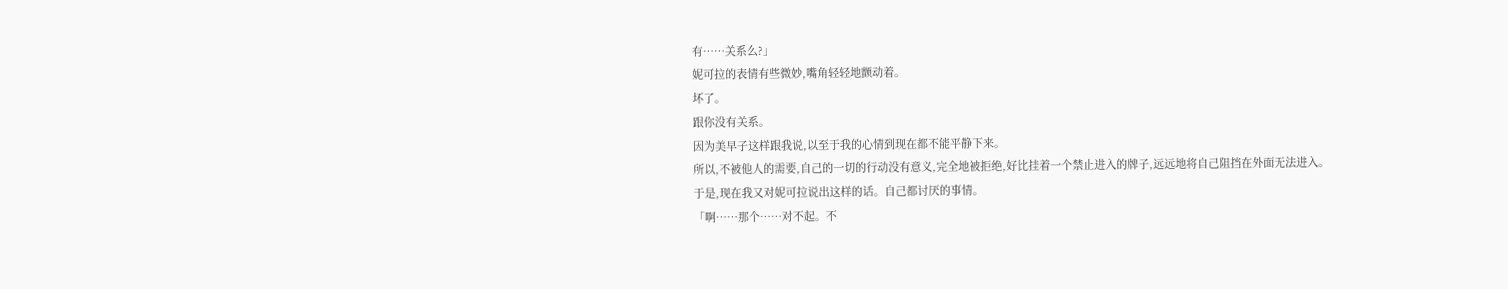有……关系么?」
妮可拉的表情有些微妙,嘴角轻轻地颤动着。
坏了。
跟你没有关系。
因为美早子这样跟我说,以至于我的心情到现在都不能平静下来。
所以,不被他人的需要,自己的一切的行动没有意义,完全地被拒绝,好比挂着一个禁止进入的牌子,远远地将自己阻挡在外面无法进入。
于是,现在我又对妮可拉说出这样的话。自己都讨厌的事情。
「啊……那个……对不起。不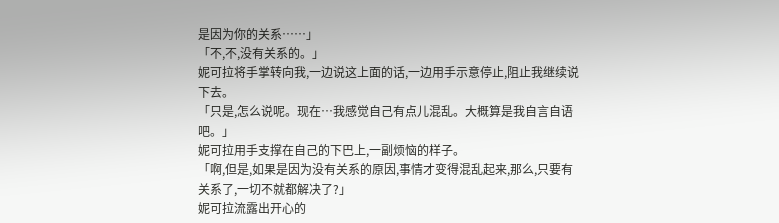是因为你的关系……」
「不,不,没有关系的。」
妮可拉将手掌转向我,一边说这上面的话,一边用手示意停止,阻止我继续说下去。
「只是,怎么说呢。现在…我感觉自己有点儿混乱。大概算是我自言自语吧。」
妮可拉用手支撑在自己的下巴上,一副烦恼的样子。
「啊,但是,如果是因为没有关系的原因,事情才变得混乱起来,那么,只要有关系了,一切不就都解决了?」
妮可拉流露出开心的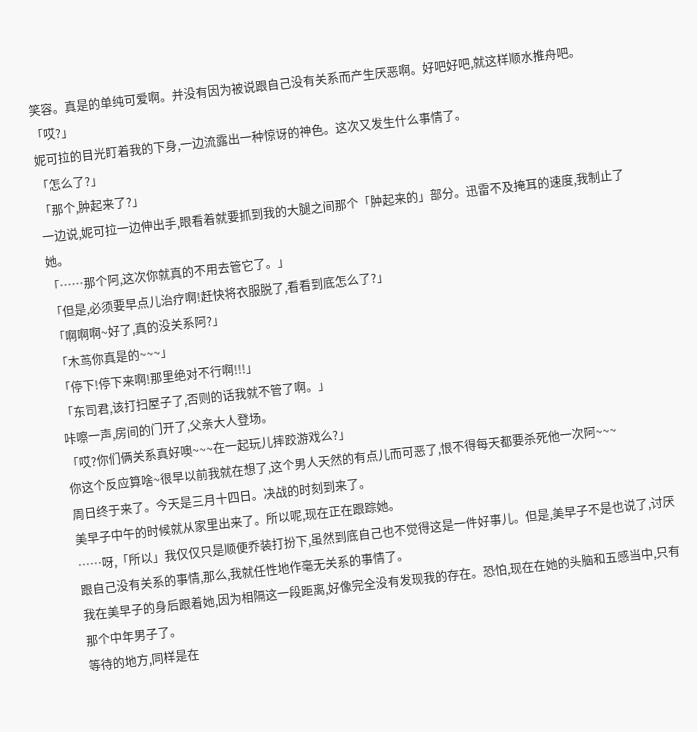笑容。真是的单纯可爱啊。并没有因为被说跟自己没有关系而产生厌恶啊。好吧好吧,就这样顺水推舟吧。
「哎?」
妮可拉的目光盯着我的下身,一边流露出一种惊讶的神色。这次又发生什么事情了。
「怎么了?」
「那个,肿起来了?」
一边说,妮可拉一边伸出手,眼看着就要抓到我的大腿之间那个「肿起来的」部分。迅雷不及掩耳的速度,我制止了她。
「……那个阿,这次你就真的不用去管它了。」
「但是,必须要早点儿治疗啊!赶快将衣服脱了,看看到底怎么了?」
「啊啊啊~好了,真的没关系阿?」
「木茑你真是的~~~」
「停下!停下来啊!那里绝对不行啊!!!」
「东司君,该打扫屋子了,否则的话我就不管了啊。」
咔嚓一声,房间的门开了,父亲大人登场。
「哎?你们俩关系真好噢~~~在一起玩儿摔跤游戏么?」
你这个反应算啥~很早以前我就在想了,这个男人天然的有点儿而可恶了,恨不得每天都要杀死他一次阿~~~
周日终于来了。今天是三月十四日。决战的时刻到来了。
美早子中午的时候就从家里出来了。所以呢,现在正在跟踪她。
……呀,「所以」我仅仅只是顺便乔装打扮下,虽然到底自己也不觉得这是一件好事儿。但是,美早子不是也说了,讨厌跟自己没有关系的事情,那么,我就任性地作毫无关系的事情了。
我在美早子的身后跟着她,因为相隔这一段距离,好像完全没有发现我的存在。恐怕,现在在她的头脑和五感当中,只有那个中年男子了。
等待的地方,同样是在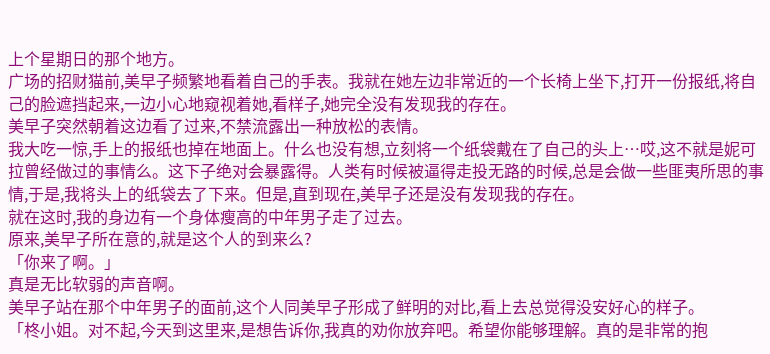上个星期日的那个地方。
广场的招财猫前,美早子频繁地看着自己的手表。我就在她左边非常近的一个长椅上坐下,打开一份报纸,将自己的脸遮挡起来,一边小心地窥视着她,看样子,她完全没有发现我的存在。
美早子突然朝着这边看了过来,不禁流露出一种放松的表情。
我大吃一惊,手上的报纸也掉在地面上。什么也没有想,立刻将一个纸袋戴在了自己的头上…哎,这不就是妮可拉曾经做过的事情么。这下子绝对会暴露得。人类有时候被逼得走投无路的时候,总是会做一些匪夷所思的事情,于是,我将头上的纸袋去了下来。但是,直到现在,美早子还是没有发现我的存在。
就在这时,我的身边有一个身体瘦高的中年男子走了过去。
原来,美早子所在意的,就是这个人的到来么?
「你来了啊。」
真是无比软弱的声音啊。
美早子站在那个中年男子的面前,这个人同美早子形成了鲜明的对比,看上去总觉得没安好心的样子。
「柊小姐。对不起,今天到这里来,是想告诉你,我真的劝你放弃吧。希望你能够理解。真的是非常的抱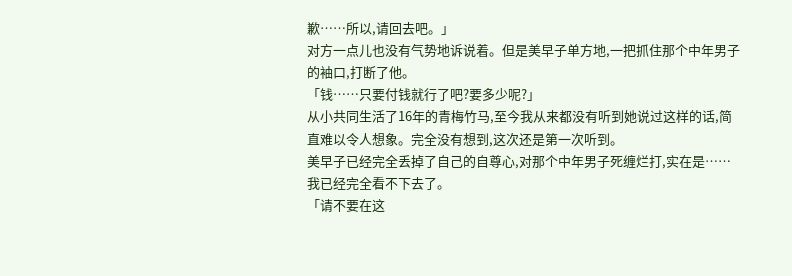歉……所以,请回去吧。」
对方一点儿也没有气势地诉说着。但是美早子单方地,一把抓住那个中年男子的袖口,打断了他。
「钱……只要付钱就行了吧?要多少呢?」
从小共同生活了16年的青梅竹马,至今我从来都没有听到她说过这样的话,简直难以令人想象。完全没有想到,这次还是第一次听到。
美早子已经完全丢掉了自己的自尊心,对那个中年男子死缠烂打,实在是……我已经完全看不下去了。
「请不要在这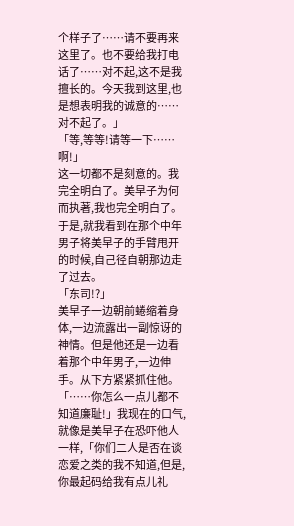个样子了……请不要再来这里了。也不要给我打电话了……对不起,这不是我擅长的。今天我到这里,也是想表明我的诚意的……对不起了。」
「等,等等!请等一下……啊!」
这一切都不是刻意的。我完全明白了。美早子为何而执著,我也完全明白了。
于是,就我看到在那个中年男子将美早子的手臂甩开的时候,自己径自朝那边走了过去。
「东司!?」
美早子一边朝前蜷缩着身体,一边流露出一副惊讶的神情。但是他还是一边看着那个中年男子,一边伸手。从下方紧紧抓住他。
「……你怎么一点儿都不知道廉耻!」我现在的口气,就像是美早子在恐吓他人一样,「你们二人是否在谈恋爱之类的我不知道,但是,你最起码给我有点儿礼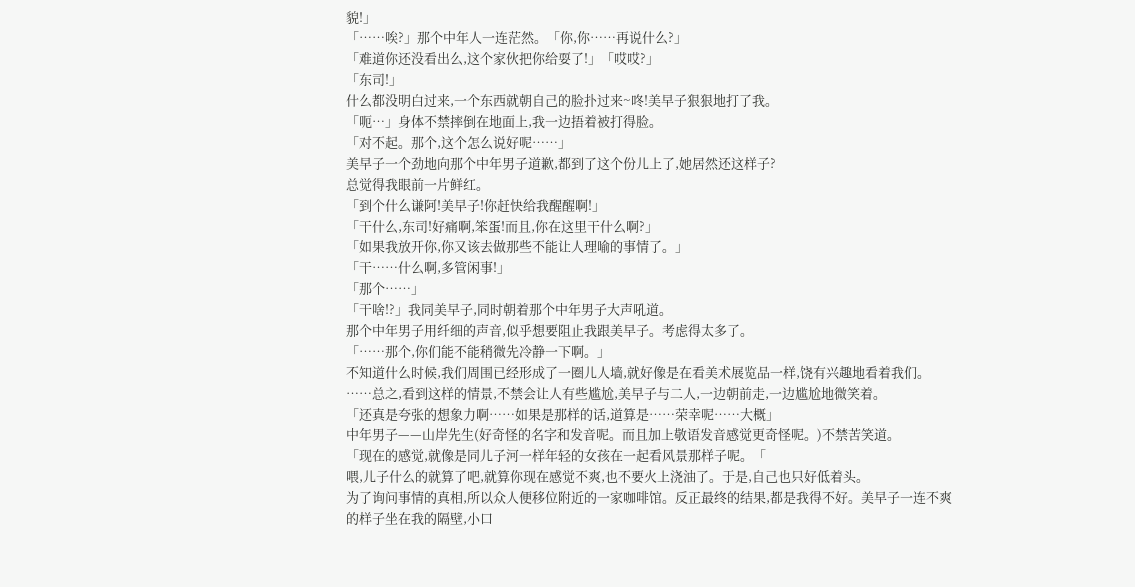貌!」
「……唉?」那个中年人一连茫然。「你,你……再说什么?」
「难道你还没看出么,这个家伙把你给耍了!」「哎哎?」
「东司!」
什么都没明白过来,一个东西就朝自己的脸扑过来~咚!美早子狠狠地打了我。
「呃…」身体不禁摔倒在地面上,我一边捂着被打得脸。
「对不起。那个,这个怎么说好呢……」
美早子一个劲地向那个中年男子道歉,都到了这个份儿上了,她居然还这样子?
总觉得我眼前一片鲜红。
「到个什么谦阿!美早子!你赶快给我醒醒啊!」
「干什么,东司!好痛啊,笨蛋!而且,你在这里干什么啊?」
「如果我放开你,你又该去做那些不能让人理喻的事情了。」
「干……什么啊,多管闲事!」
「那个……」
「干啥!?」我同美早子,同时朝着那个中年男子大声吼道。
那个中年男子用纤细的声音,似乎想要阻止我跟美早子。考虑得太多了。
「……那个,你们能不能稍微先冷静一下啊。」
不知道什么时候,我们周围已经形成了一圈儿人墙,就好像是在看美术展览品一样,饶有兴趣地看着我们。
……总之,看到这样的情景,不禁会让人有些尴尬,美早子与二人,一边朝前走,一边尴尬地微笑着。
「还真是夸张的想象力啊……如果是那样的话,道算是……荣幸呢……大概」
中年男子——山岸先生(好奇怪的名字和发音呢。而且加上敬语发音感觉更奇怪呢。)不禁苦笑道。
「现在的感觉,就像是同儿子河一样年轻的女孩在一起看风景那样子呢。「
喂,儿子什么的就算了吧,就算你现在感觉不爽,也不要火上浇油了。于是,自己也只好低着头。
为了询问事情的真相,所以众人便移位附近的一家咖啡馆。反正最终的结果,都是我得不好。美早子一连不爽的样子坐在我的隔壁,小口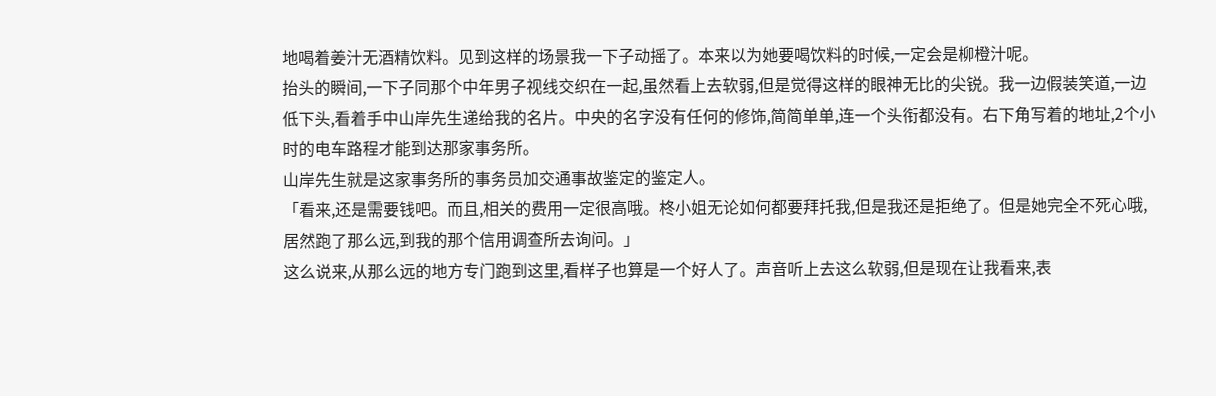地喝着姜汁无酒精饮料。见到这样的场景我一下子动摇了。本来以为她要喝饮料的时候,一定会是柳橙汁呢。
抬头的瞬间,一下子同那个中年男子视线交织在一起,虽然看上去软弱,但是觉得这样的眼神无比的尖锐。我一边假装笑道,一边低下头,看着手中山岸先生递给我的名片。中央的名字没有任何的修饰,简简单单,连一个头衔都没有。右下角写着的地址,2个小时的电车路程才能到达那家事务所。
山岸先生就是这家事务所的事务员加交通事故鉴定的鉴定人。
「看来,还是需要钱吧。而且,相关的费用一定很高哦。柊小姐无论如何都要拜托我,但是我还是拒绝了。但是她完全不死心哦,居然跑了那么远,到我的那个信用调查所去询问。」
这么说来,从那么远的地方专门跑到这里,看样子也算是一个好人了。声音听上去这么软弱,但是现在让我看来,表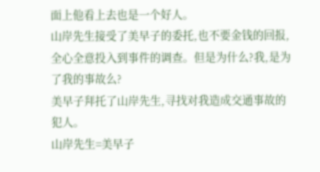面上他看上去也是一个好人。
山岸先生接受了美早子的委托,也不要金钱的回报,全心全意投入到事件的调查。但是为什么?我,是为了我的事故么?
美早子拜托了山岸先生,寻找对我造成交通事故的犯人。
山岸先生=美早子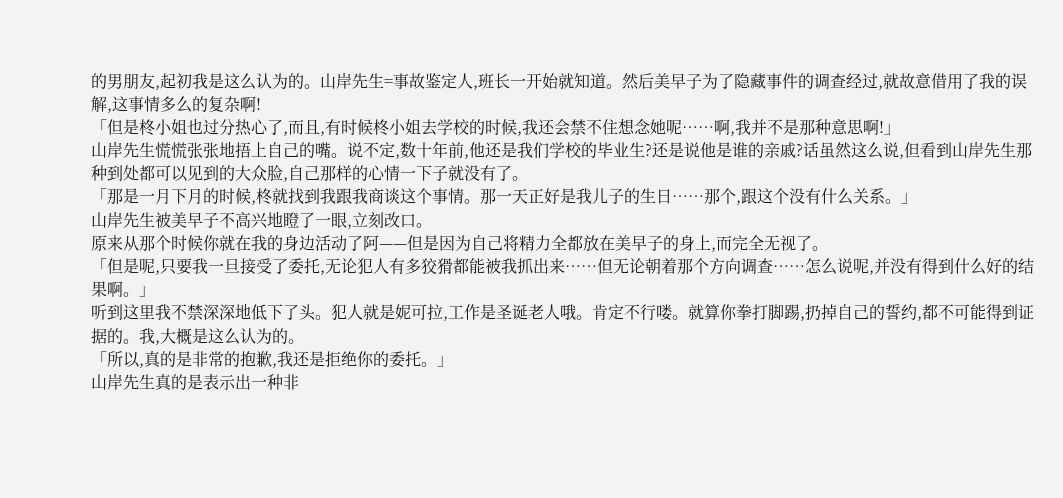的男朋友,起初我是这么认为的。山岸先生=事故鉴定人,班长一开始就知道。然后美早子为了隐藏事件的调查经过,就故意借用了我的误解,这事情多么的复杂啊!
「但是柊小姐也过分热心了,而且,有时候柊小姐去学校的时候,我还会禁不住想念她呢……啊,我并不是那种意思啊!」
山岸先生慌慌张张地捂上自己的嘴。说不定,数十年前,他还是我们学校的毕业生?还是说他是谁的亲戚?话虽然这么说,但看到山岸先生那种到处都可以见到的大众脸,自己那样的心情一下子就没有了。
「那是一月下月的时候,柊就找到我跟我商谈这个事情。那一天正好是我儿子的生日……那个,跟这个没有什么关系。」
山岸先生被美早子不高兴地瞪了一眼,立刻改口。
原来从那个时候你就在我的身边活动了阿——但是因为自己将精力全都放在美早子的身上,而完全无视了。
「但是呢,只要我一旦接受了委托,无论犯人有多狡猾都能被我抓出来……但无论朝着那个方向调查……怎么说呢,并没有得到什么好的结果啊。」
听到这里我不禁深深地低下了头。犯人就是妮可拉,工作是圣诞老人哦。肯定不行喽。就算你拳打脚踢,扔掉自己的誓约,都不可能得到证据的。我,大概是这么认为的。
「所以,真的是非常的抱歉,我还是拒绝你的委托。」
山岸先生真的是表示出一种非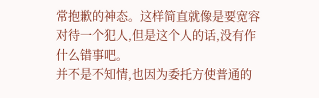常抱歉的神态。这样简直就像是要宽容对待一个犯人,但是这个人的话,没有作什么错事吧。
并不是不知情,也因为委托方使普通的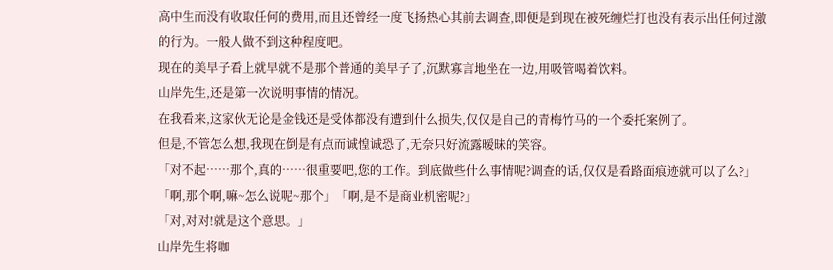高中生而没有收取任何的费用,而且还曾经一度飞扬热心其前去调查,即便是到现在被死缠烂打也没有表示出任何过激的行为。一般人做不到这种程度吧。
现在的美早子看上就早就不是那个普通的美早子了,沉默寡言地坐在一边,用吸管喝着饮料。
山岸先生,还是第一次说明事情的情况。
在我看来,这家伙无论是金钱还是受体都没有遭到什么损失,仅仅是自己的青梅竹马的一个委托案例了。
但是,不管怎么想,我现在倒是有点而诚惶诚恐了,无奈只好流露暧昧的笑容。
「对不起……那个,真的……很重要吧,您的工作。到底做些什么事情呢?调查的话,仅仅是看路面痕迹就可以了么?」
「啊,那个啊,嘛~怎么说呢~那个」「啊,是不是商业机密呢?」
「对,对对!就是这个意思。」
山岸先生将咖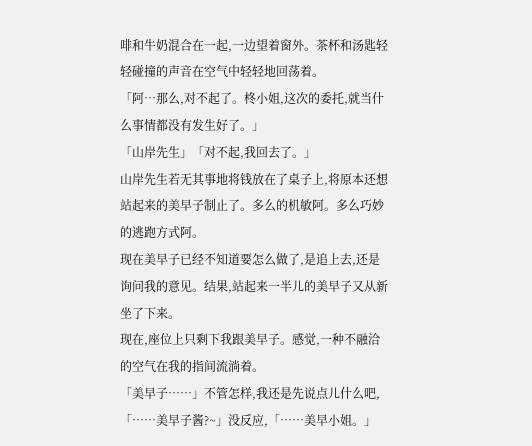啡和牛奶混合在一起,一边望着窗外。茶杯和汤匙轻轻碰撞的声音在空气中轻轻地回荡着。
「阿…那么,对不起了。柊小姐,这次的委托,就当什么事情都没有发生好了。」
「山岸先生」「对不起,我回去了。」
山岸先生若无其事地将钱放在了桌子上,将原本还想站起来的美早子制止了。多么的机敏阿。多么巧妙的逃跑方式阿。
现在美早子已经不知道要怎么做了,是追上去,还是询问我的意见。结果,站起来一半儿的美早子又从新坐了下来。
现在,座位上只剩下我跟美早子。感觉,一种不融洽的空气在我的指间流淌着。
「美早子……」不管怎样,我还是先说点儿什么吧,「……美早子酱?~」没反应,「……美早小姐。」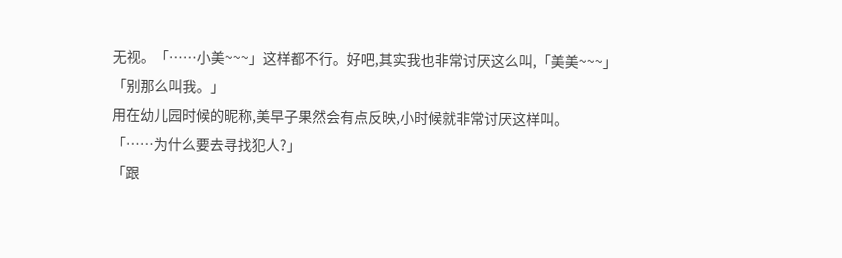无视。「……小美~~~」这样都不行。好吧,其实我也非常讨厌这么叫,「美美~~~」
「别那么叫我。」
用在幼儿园时候的昵称,美早子果然会有点反映,小时候就非常讨厌这样叫。
「……为什么要去寻找犯人?」
「跟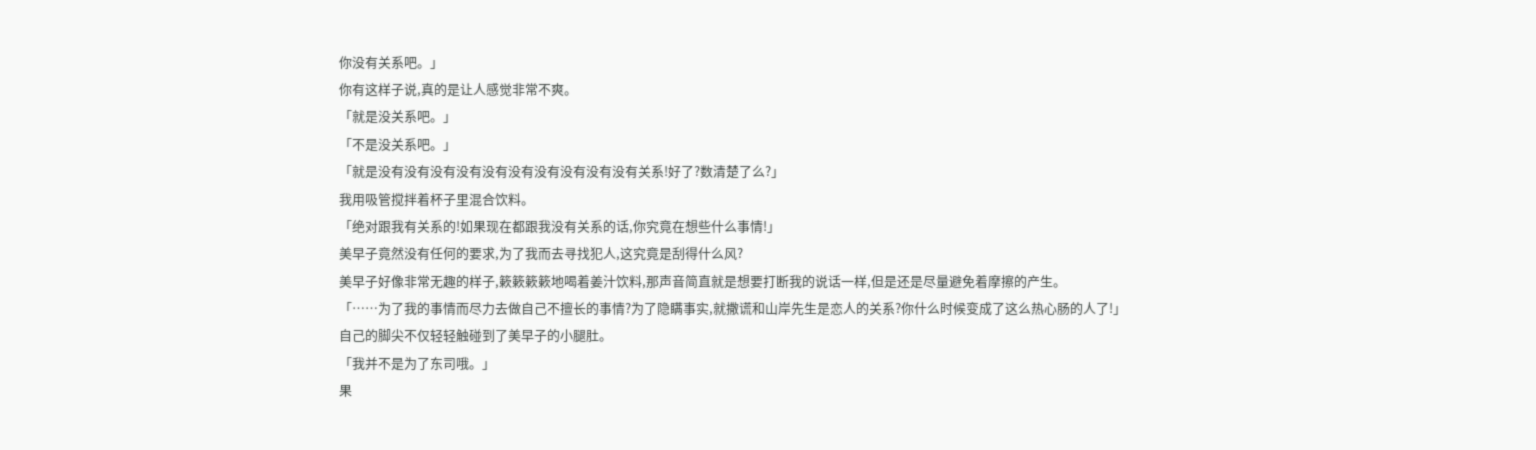你没有关系吧。」
你有这样子说,真的是让人感觉非常不爽。
「就是没关系吧。」
「不是没关系吧。」
「就是没有没有没有没有没有没有没有没有没有没有关系!好了?数清楚了么?」
我用吸管搅拌着杯子里混合饮料。
「绝对跟我有关系的!如果现在都跟我没有关系的话,你究竟在想些什么事情!」
美早子竟然没有任何的要求,为了我而去寻找犯人,这究竟是刮得什么风?
美早子好像非常无趣的样子,簌簌簌簌地喝着姜汁饮料,那声音简直就是想要打断我的说话一样,但是还是尽量避免着摩擦的产生。
「……为了我的事情而尽力去做自己不擅长的事情?为了隐瞒事实,就撒谎和山岸先生是恋人的关系?你什么时候变成了这么热心肠的人了!」
自己的脚尖不仅轻轻触碰到了美早子的小腿肚。
「我并不是为了东司哦。」
果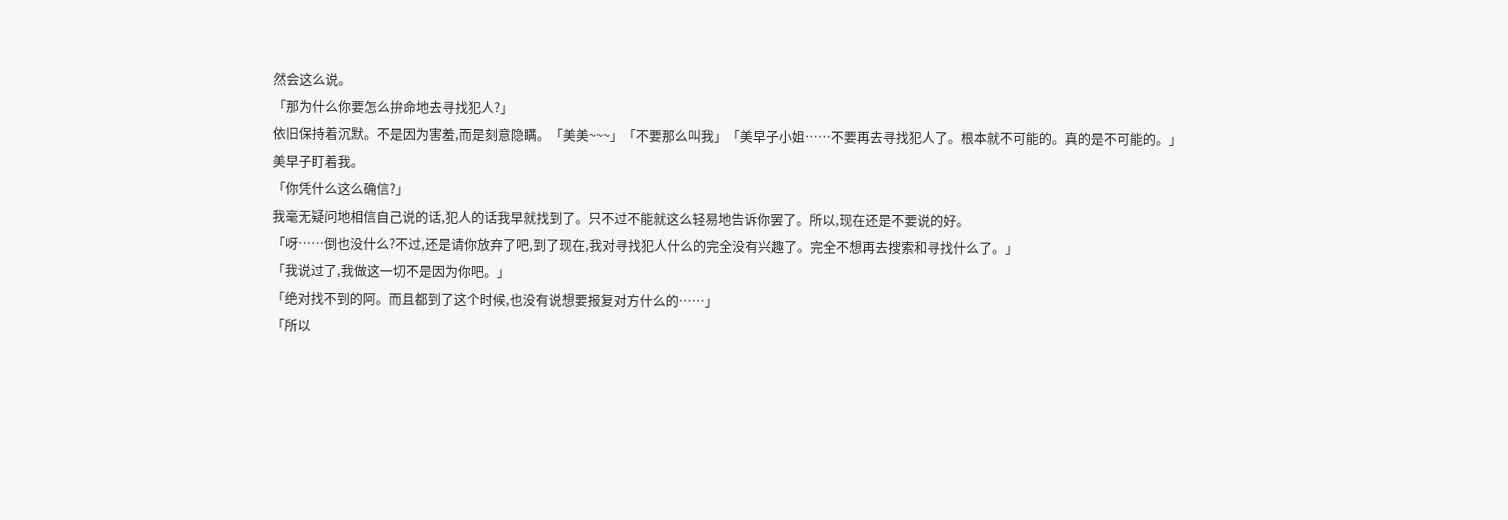然会这么说。
「那为什么你要怎么拚命地去寻找犯人?」
依旧保持着沉默。不是因为害羞,而是刻意隐瞒。「美美~~~」「不要那么叫我」「美早子小姐……不要再去寻找犯人了。根本就不可能的。真的是不可能的。」
美早子盯着我。
「你凭什么这么确信?」
我毫无疑问地相信自己说的话,犯人的话我早就找到了。只不过不能就这么轻易地告诉你罢了。所以,现在还是不要说的好。
「呀……倒也没什么?不过,还是请你放弃了吧,到了现在,我对寻找犯人什么的完全没有兴趣了。完全不想再去搜索和寻找什么了。」
「我说过了,我做这一切不是因为你吧。」
「绝对找不到的阿。而且都到了这个时候,也没有说想要报复对方什么的……」
「所以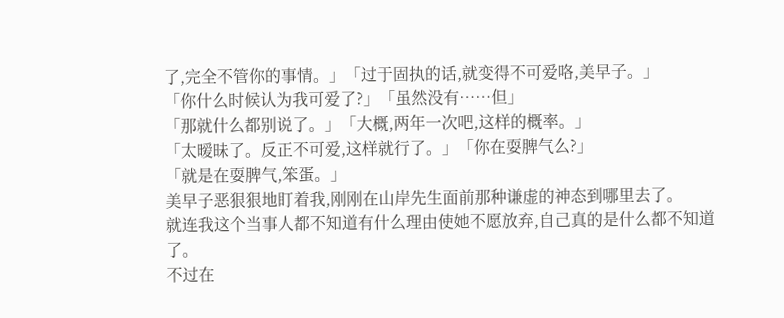了,完全不管你的事情。」「过于固执的话,就变得不可爱咯,美早子。」
「你什么时候认为我可爱了?」「虽然没有……但」
「那就什么都别说了。」「大概,两年一次吧,这样的概率。」
「太暧昧了。反正不可爱,这样就行了。」「你在耍脾气么?」
「就是在耍脾气,笨蛋。」
美早子恶狠狠地盯着我,刚刚在山岸先生面前那种谦虚的神态到哪里去了。
就连我这个当事人都不知道有什么理由使她不愿放弃,自己真的是什么都不知道了。
不过在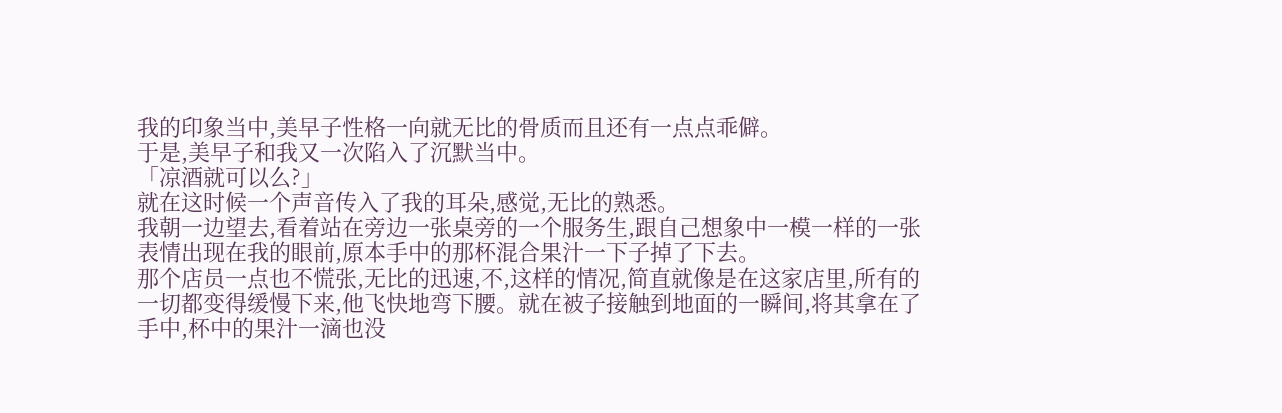我的印象当中,美早子性格一向就无比的骨质而且还有一点点乖僻。
于是,美早子和我又一次陷入了沉默当中。
「凉酒就可以么?」
就在这时候一个声音传入了我的耳朵,感觉,无比的熟悉。
我朝一边望去,看着站在旁边一张桌旁的一个服务生,跟自己想象中一模一样的一张表情出现在我的眼前,原本手中的那杯混合果汁一下子掉了下去。
那个店员一点也不慌张,无比的迅速,不,这样的情况,简直就像是在这家店里,所有的一切都变得缓慢下来,他飞快地弯下腰。就在被子接触到地面的一瞬间,将其拿在了手中,杯中的果汁一滴也没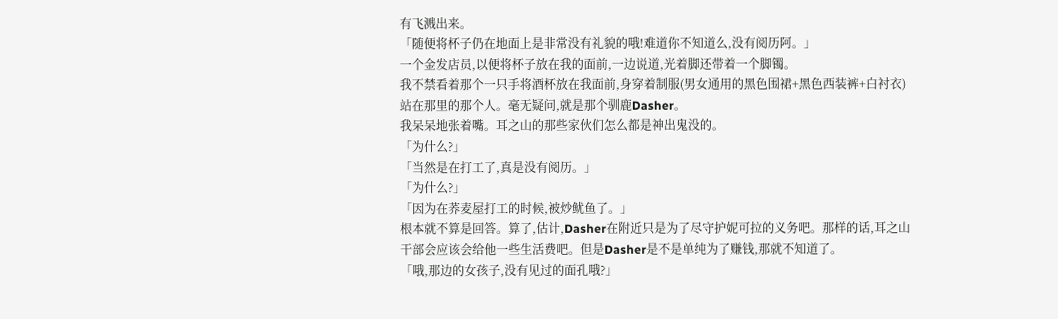有飞溅出来。
「随便将杯子仍在地面上是非常没有礼貌的哦!难道你不知道么,没有阅历阿。」
一个金发店员,以便将杯子放在我的面前,一边说道,光着脚还带着一个脚镯。
我不禁看着那个一只手将酒杯放在我面前,身穿着制服(男女通用的黑色围裙+黑色西装裤+白衬衣)站在那里的那个人。毫无疑问,就是那个驯鹿Dasher。
我呆呆地张着嘴。耳之山的那些家伙们怎么都是神出鬼没的。
「为什么?」
「当然是在打工了,真是没有阅历。」
「为什么?」
「因为在荞麦屋打工的时候,被炒鱿鱼了。」
根本就不算是回答。算了,估计,Dasher在附近只是为了尽守护妮可拉的义务吧。那样的话,耳之山干部会应该会给他一些生活费吧。但是Dasher是不是单纯为了赚钱,那就不知道了。
「哦,那边的女孩子,没有见过的面孔哦?」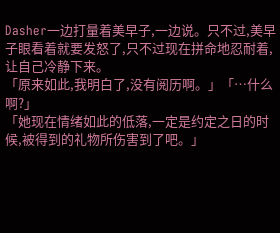Dasher一边打量着美早子,一边说。只不过,美早子眼看着就要发怒了,只不过现在拼命地忍耐着,让自己冷静下来。
「原来如此,我明白了,没有阅历啊。」「…什么啊?」
「她现在情绪如此的低落,一定是约定之日的时候,被得到的礼物所伤害到了吧。」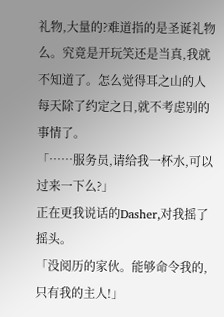礼物,大量的?难道指的是圣诞礼物么。究竟是开玩笑还是当真,我就不知道了。怎么觉得耳之山的人每天除了约定之日,就不考虑别的事情了。
「……服务员,请给我一杯水,可以过来一下么?」
正在更我说话的Dasher,对我摇了摇头。
「没阅历的家伙。能够命令我的,只有我的主人!」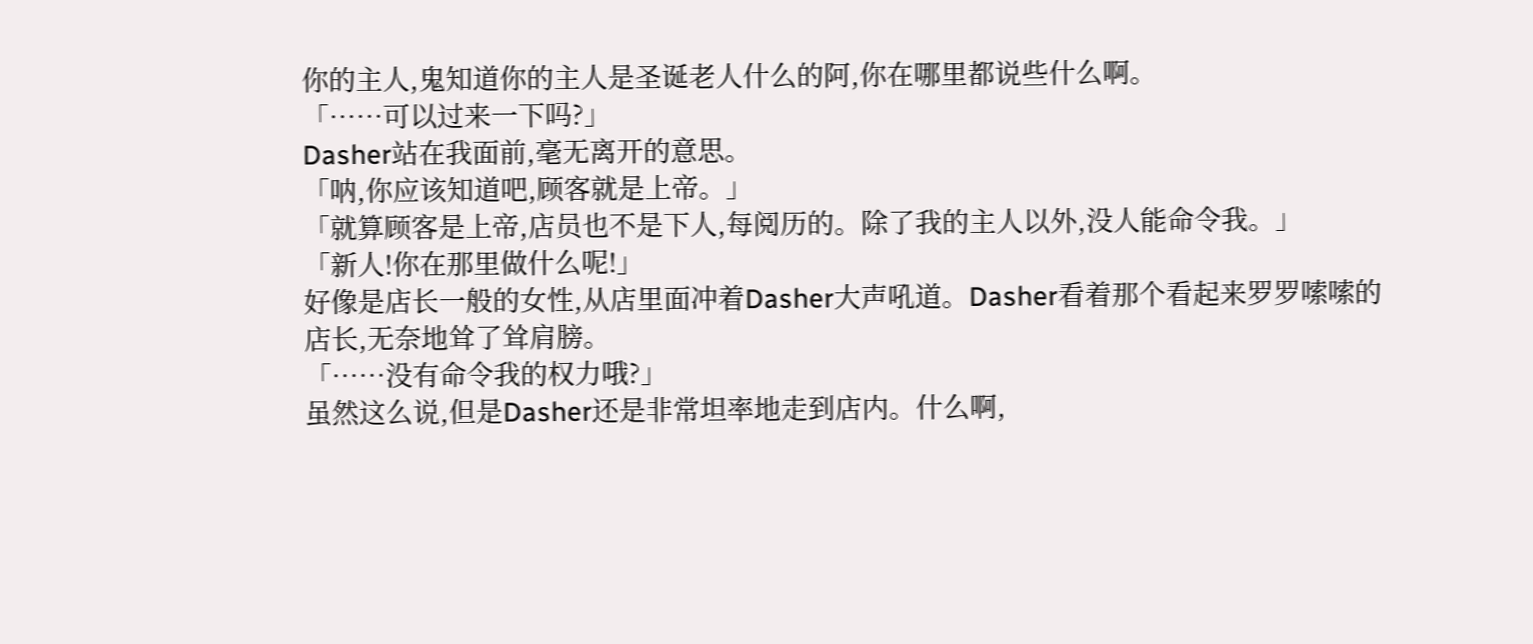你的主人,鬼知道你的主人是圣诞老人什么的阿,你在哪里都说些什么啊。
「……可以过来一下吗?」
Dasher站在我面前,毫无离开的意思。
「呐,你应该知道吧,顾客就是上帝。」
「就算顾客是上帝,店员也不是下人,每阅历的。除了我的主人以外,没人能命令我。」
「新人!你在那里做什么呢!」
好像是店长一般的女性,从店里面冲着Dasher大声吼道。Dasher看着那个看起来罗罗嗦嗦的店长,无奈地耸了耸肩膀。
「……没有命令我的权力哦?」
虽然这么说,但是Dasher还是非常坦率地走到店内。什么啊,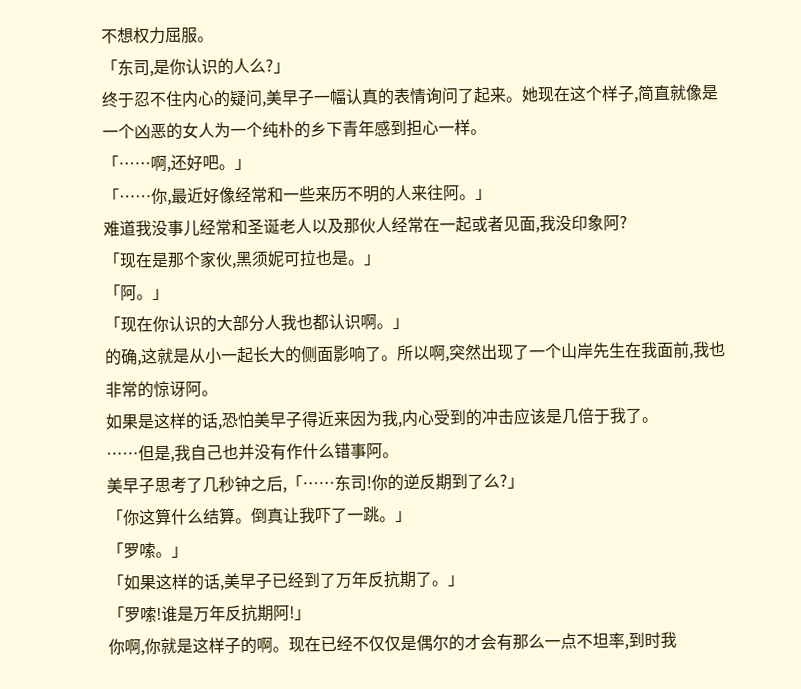不想权力屈服。
「东司,是你认识的人么?」
终于忍不住内心的疑问,美早子一幅认真的表情询问了起来。她现在这个样子,简直就像是一个凶恶的女人为一个纯朴的乡下青年感到担心一样。
「……啊,还好吧。」
「……你,最近好像经常和一些来历不明的人来往阿。」
难道我没事儿经常和圣诞老人以及那伙人经常在一起或者见面,我没印象阿?
「现在是那个家伙,黑须妮可拉也是。」
「阿。」
「现在你认识的大部分人我也都认识啊。」
的确,这就是从小一起长大的侧面影响了。所以啊,突然出现了一个山岸先生在我面前,我也非常的惊讶阿。
如果是这样的话,恐怕美早子得近来因为我,内心受到的冲击应该是几倍于我了。
……但是,我自己也并没有作什么错事阿。
美早子思考了几秒钟之后,「……东司!你的逆反期到了么?」
「你这算什么结算。倒真让我吓了一跳。」
「罗嗦。」
「如果这样的话,美早子已经到了万年反抗期了。」
「罗嗦!谁是万年反抗期阿!」
你啊,你就是这样子的啊。现在已经不仅仅是偶尔的才会有那么一点不坦率,到时我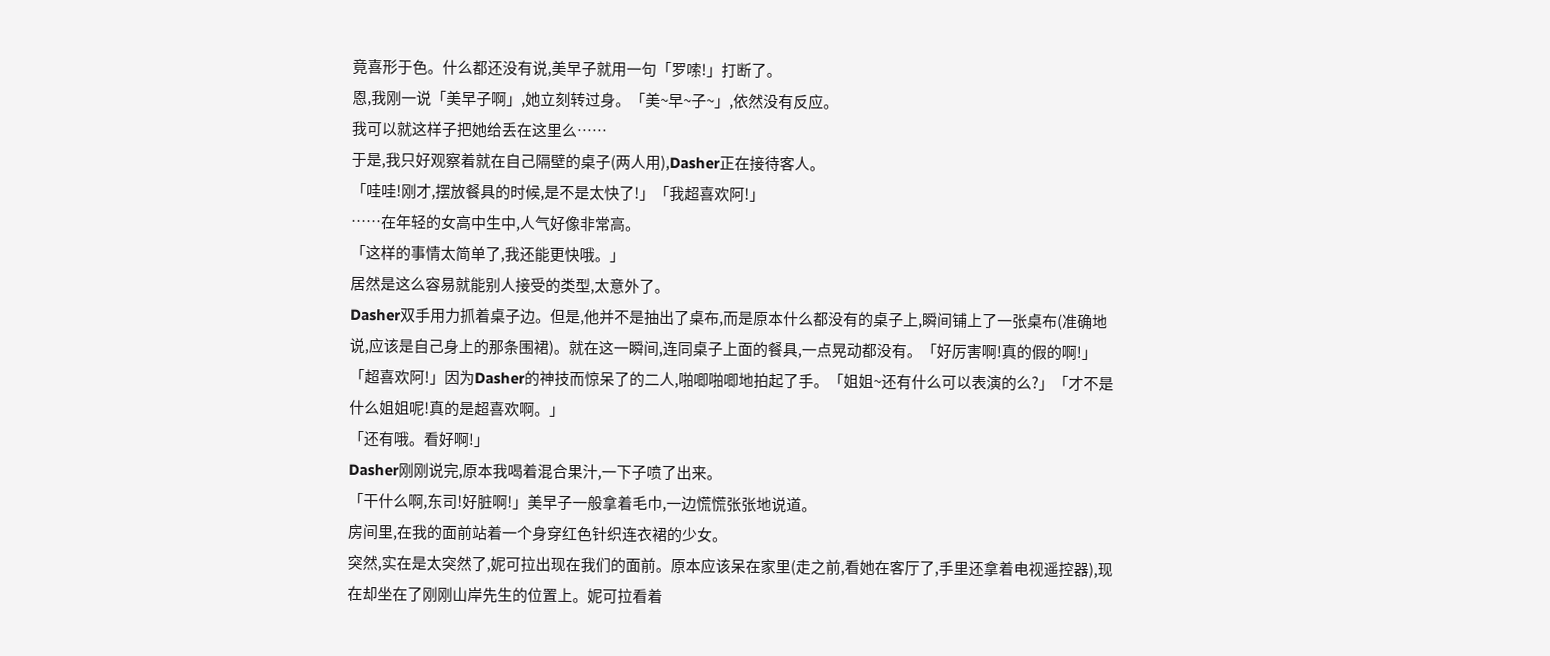竟喜形于色。什么都还没有说,美早子就用一句「罗嗦!」打断了。
恩,我刚一说「美早子啊」,她立刻转过身。「美~早~子~」,依然没有反应。
我可以就这样子把她给丢在这里么……
于是,我只好观察着就在自己隔壁的桌子(两人用),Dasher正在接待客人。
「哇哇!刚才,摆放餐具的时候,是不是太快了!」「我超喜欢阿!」
……在年轻的女高中生中,人气好像非常高。
「这样的事情太简单了,我还能更快哦。」
居然是这么容易就能别人接受的类型,太意外了。
Dasher双手用力抓着桌子边。但是,他并不是抽出了桌布,而是原本什么都没有的桌子上,瞬间铺上了一张桌布(准确地说,应该是自己身上的那条围裙)。就在这一瞬间,连同桌子上面的餐具,一点晃动都没有。「好厉害啊!真的假的啊!」「超喜欢阿!」因为Dasher的神技而惊呆了的二人,啪唧啪唧地拍起了手。「姐姐~还有什么可以表演的么?」「才不是什么姐姐呢!真的是超喜欢啊。」
「还有哦。看好啊!」
Dasher刚刚说完,原本我喝着混合果汁,一下子喷了出来。
「干什么啊,东司!好脏啊!」美早子一般拿着毛巾,一边慌慌张张地说道。
房间里,在我的面前站着一个身穿红色针织连衣裙的少女。
突然,实在是太突然了,妮可拉出现在我们的面前。原本应该呆在家里(走之前,看她在客厅了,手里还拿着电视遥控器),现在却坐在了刚刚山岸先生的位置上。妮可拉看着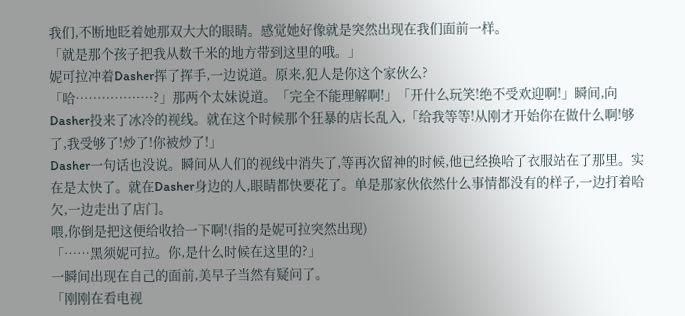我们,不断地眨着她那双大大的眼睛。感觉她好像就是突然出现在我们面前一样。
「就是那个孩子把我从数千米的地方带到这里的哦。」
妮可拉冲着Dasher挥了挥手,一边说道。原来,犯人是你这个家伙么?
「哈………………?」那两个太妹说道。「完全不能理解啊!」「开什么玩笑!绝不受欢迎啊!」瞬间,向Dasher投来了冰冷的视线。就在这个时候那个狂暴的店长乱入,「给我等等!从刚才开始你在做什么啊!够了,我受够了!炒了!你被炒了!」
Dasher一句话也没说。瞬间从人们的视线中消失了,等再次留神的时候,他已经换哈了衣服站在了那里。实在是太快了。就在Dasher身边的人,眼睛都快要花了。单是那家伙依然什么事情都没有的样子,一边打着哈欠,一边走出了店门。
喂,你倒是把这便给收拾一下啊!(指的是妮可拉突然出现)
「……黑须妮可拉。你,是什么时候在这里的?」
一瞬间出现在自己的面前,美早子当然有疑问了。
「刚刚在看电视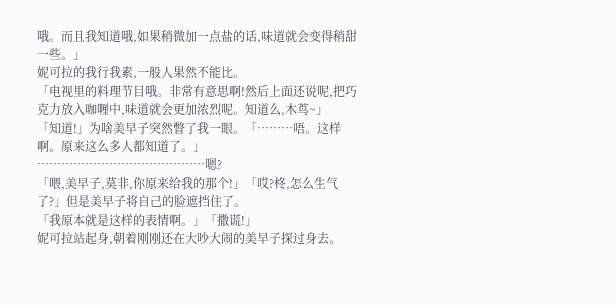哦。而且我知道哦,如果稍微加一点盐的话,味道就会变得稍甜一些。」
妮可拉的我行我素,一般人果然不能比。
「电视里的料理节目哦。非常有意思啊!然后上面还说呢,把巧克力放入咖喱中,味道就会更加浓烈呢。知道么,木茑~」
「知道!」为啥美早子突然瞥了我一眼。「………唔。这样啊。原来这么多人都知道了。」
……………………………………嗯?
「喂,美早子,莫非,你原来给我的那个!」「哎?柊,怎么生气了?」但是美早子将自己的脸遮挡住了。
「我原本就是这样的表情啊。」「撒谎!」
妮可拉站起身,朝着刚刚还在大吵大闹的美早子探过身去。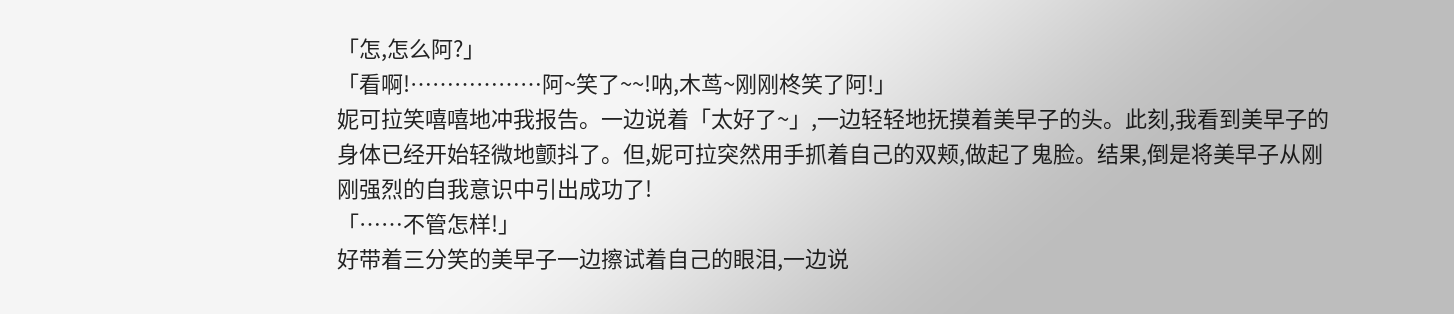「怎,怎么阿?」
「看啊!………………阿~笑了~~!呐,木茑~刚刚柊笑了阿!」
妮可拉笑嘻嘻地冲我报告。一边说着「太好了~」,一边轻轻地抚摸着美早子的头。此刻,我看到美早子的身体已经开始轻微地颤抖了。但,妮可拉突然用手抓着自己的双颊,做起了鬼脸。结果,倒是将美早子从刚刚强烈的自我意识中引出成功了!
「……不管怎样!」
好带着三分笑的美早子一边擦试着自己的眼泪,一边说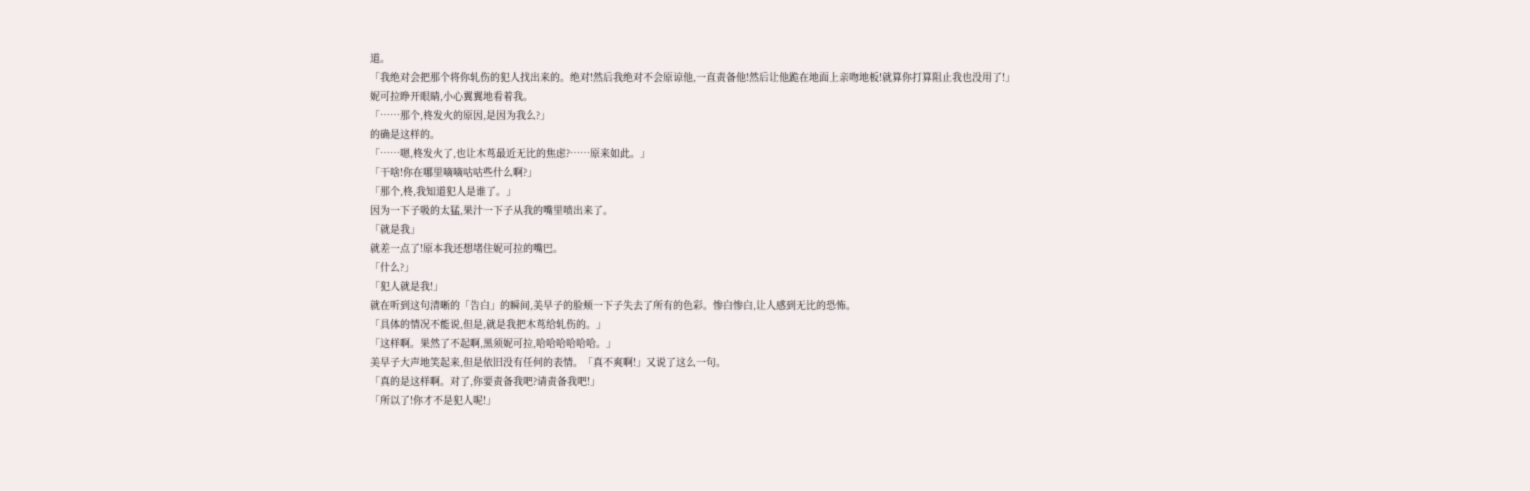道。
「我绝对会把那个将你轧伤的犯人找出来的。绝对!然后我绝对不会原谅他,一直责备他!然后让他跪在地面上亲吻地板!就算你打算阻止我也没用了!」
妮可拉睁开眼睛,小心翼翼地看着我。
「……那个,柊发火的原因,是因为我么?」
的确是这样的。
「……嗯,柊发火了,也让木茑最近无比的焦虑?……原来如此。」
「干啥!你在哪里嘀嘀咕咕些什么啊?」
「那个,柊,我知道犯人是谁了。」
因为一下子吸的太猛,果汁一下子从我的嘴里喷出来了。
「就是我」
就差一点了!原本我还想堵住妮可拉的嘴巴。
「什么?」
「犯人就是我!」
就在听到这句清晰的「告白」的瞬间,美早子的脸颊一下子失去了所有的色彩。惨白惨白,让人感到无比的恐怖。
「具体的情况不能说,但是,就是我把木茑给轧伤的。」
「这样啊。果然了不起啊,黑须妮可拉,哈哈哈哈哈哈。」
美早子大声地笑起来,但是依旧没有任何的表情。「真不爽啊!」又说了这么一句。
「真的是这样啊。对了,你要责备我吧?请责备我吧!」
「所以了!你才不是犯人呢!」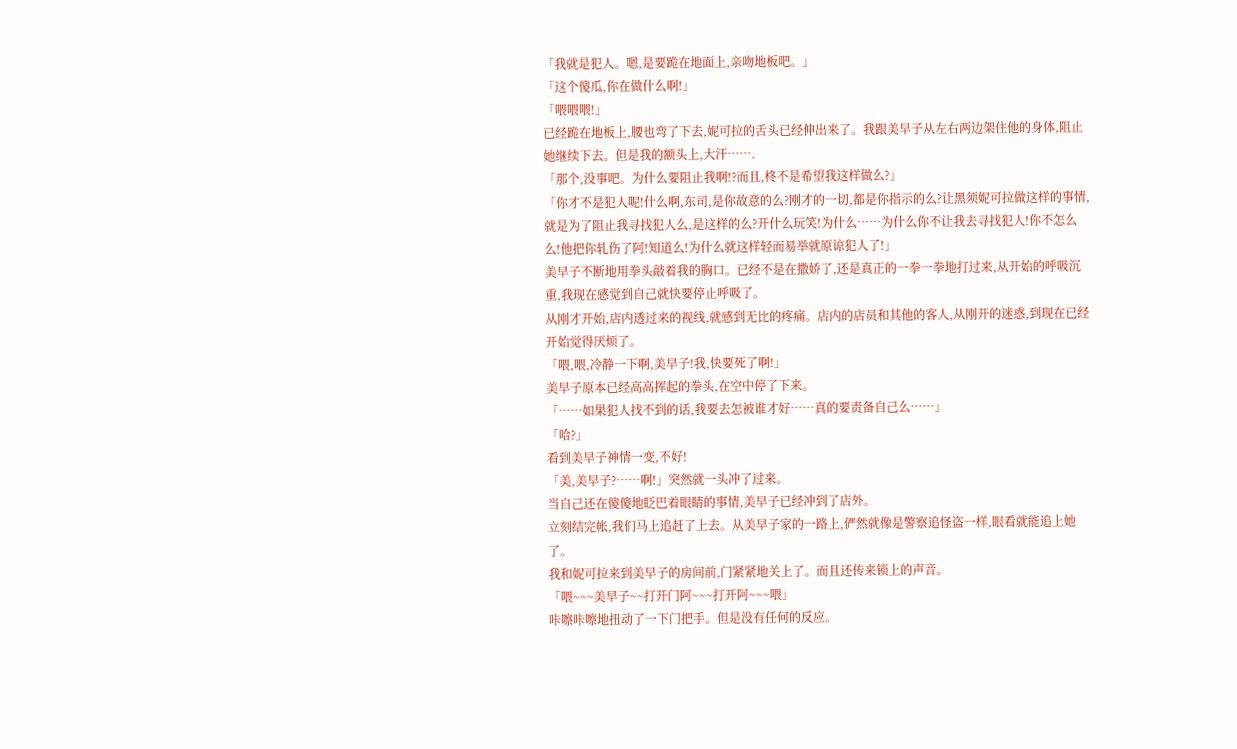「我就是犯人。嗯,是要跪在地面上,亲吻地板吧。」
「这个傻瓜,你在做什么啊!」
「喂喂喂!」
已经跪在地板上,腰也弯了下去,妮可拉的舌头已经伸出来了。我跟美早子从左右两边架住他的身体,阻止她继续下去。但是我的额头上,大汗…….
「那个,没事吧。为什么要阻止我啊!?而且,柊不是希望我这样做么?」
「你才不是犯人呢!什么啊,东司,是你故意的么?刚才的一切,都是你指示的么?让黑须妮可拉做这样的事情,就是为了阻止我寻找犯人么,是这样的么?开什么玩笑!为什么……为什么你不让我去寻找犯人!你不怎么么!他把你轧伤了阿!知道么!为什么就这样轻而易举就原谅犯人了!」
美早子不断地用拳头敲着我的胸口。已经不是在撒娇了,还是真正的一拳一拳地打过来,从开始的呼吸沉重,我现在感觉到自己就快要停止呼吸了。
从刚才开始,店内透过来的视线,就感到无比的疼痛。店内的店员和其他的客人,从刚开的迷惑,到现在已经开始觉得厌烦了。
「喂,喂,冷静一下啊,美早子!我,快要死了啊!」
美早子原本已经高高挥起的拳头,在空中停了下来。
「……如果犯人找不到的话,我要去怎被谁才好……真的要责备自己么……」
「哈?」
看到美早子神情一变,不好!
「美,美早子?……啊!」突然就一头冲了过来。
当自己还在傻傻地眨巴着眼睛的事情,美早子已经冲到了店外。
立刻结完帐,我们马上追赶了上去。从美早子家的一路上,俨然就像是警察追怪盗一样,眼看就能追上她了。
我和妮可拉来到美早子的房间前,门紧紧地关上了。而且还传来锁上的声音。
「喂~~~美早子~~打开门阿~~~打开阿~~~喂」
咔嚓咔嚓地扭动了一下门把手。但是没有任何的反应。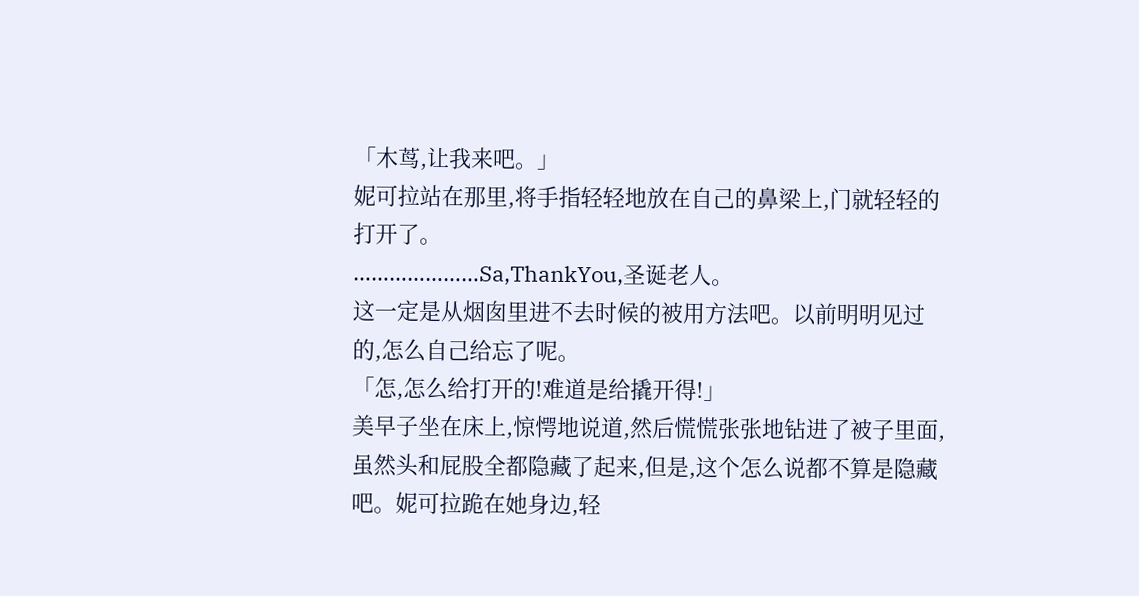「木茑,让我来吧。」
妮可拉站在那里,将手指轻轻地放在自己的鼻梁上,门就轻轻的打开了。
…………………Sa,ThankYou,圣诞老人。
这一定是从烟囱里进不去时候的被用方法吧。以前明明见过的,怎么自己给忘了呢。
「怎,怎么给打开的!难道是给撬开得!」
美早子坐在床上,惊愕地说道,然后慌慌张张地钻进了被子里面,虽然头和屁股全都隐藏了起来,但是,这个怎么说都不算是隐藏吧。妮可拉跪在她身边,轻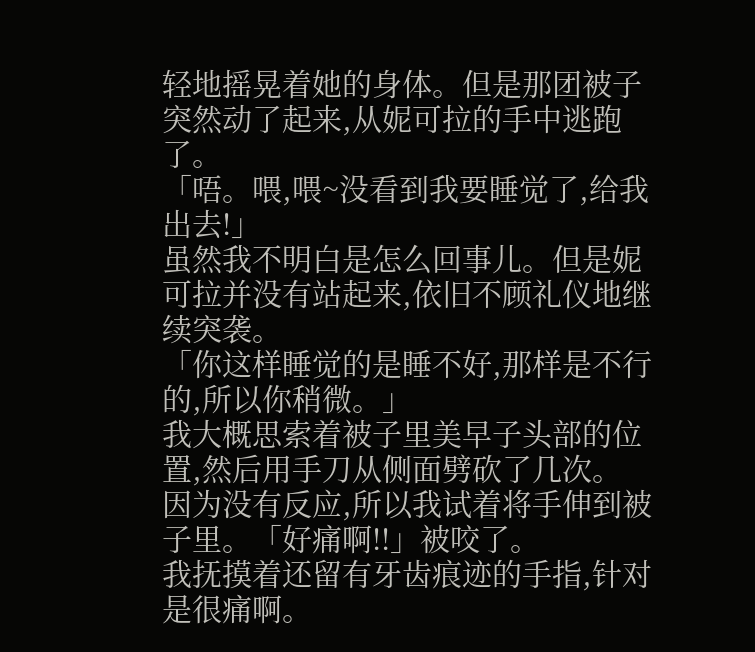轻地摇晃着她的身体。但是那团被子突然动了起来,从妮可拉的手中逃跑了。
「唔。喂,喂~没看到我要睡觉了,给我出去!」
虽然我不明白是怎么回事儿。但是妮可拉并没有站起来,依旧不顾礼仪地继续突袭。
「你这样睡觉的是睡不好,那样是不行的,所以你稍微。」
我大概思索着被子里美早子头部的位置,然后用手刀从侧面劈砍了几次。
因为没有反应,所以我试着将手伸到被子里。「好痛啊!!」被咬了。
我抚摸着还留有牙齿痕迹的手指,针对是很痛啊。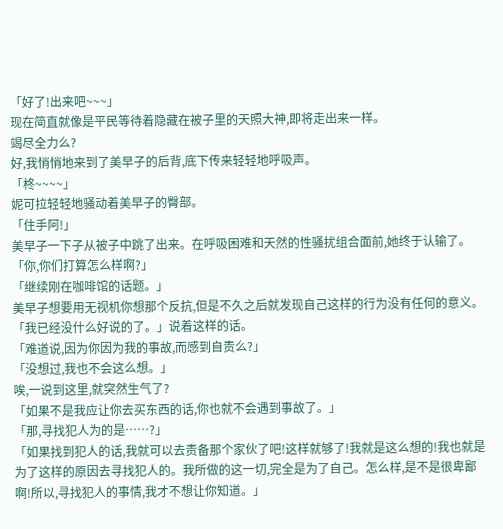「好了!出来吧~~~」
现在简直就像是平民等待着隐藏在被子里的天照大神,即将走出来一样。
竭尽全力么?
好,我悄悄地来到了美早子的后背,底下传来轻轻地呼吸声。
「柊~~~~」
妮可拉轻轻地骚动着美早子的臀部。
「住手阿!」
美早子一下子从被子中跳了出来。在呼吸困难和天然的性骚扰组合面前,她终于认输了。
「你,你们打算怎么样啊?」
「继续刚在咖啡馆的话题。」
美早子想要用无视机你想那个反抗,但是不久之后就发现自己这样的行为没有任何的意义。「我已经没什么好说的了。」说着这样的话。
「难道说,因为你因为我的事故,而感到自责么?」
「没想过,我也不会这么想。」
唉,一说到这里,就突然生气了?
「如果不是我应让你去买东西的话,你也就不会遇到事故了。」
「那,寻找犯人为的是……?」
「如果找到犯人的话,我就可以去责备那个家伙了吧!这样就够了!我就是这么想的!我也就是为了这样的原因去寻找犯人的。我所做的这一切,完全是为了自己。怎么样,是不是很卑鄙啊!所以,寻找犯人的事情,我才不想让你知道。」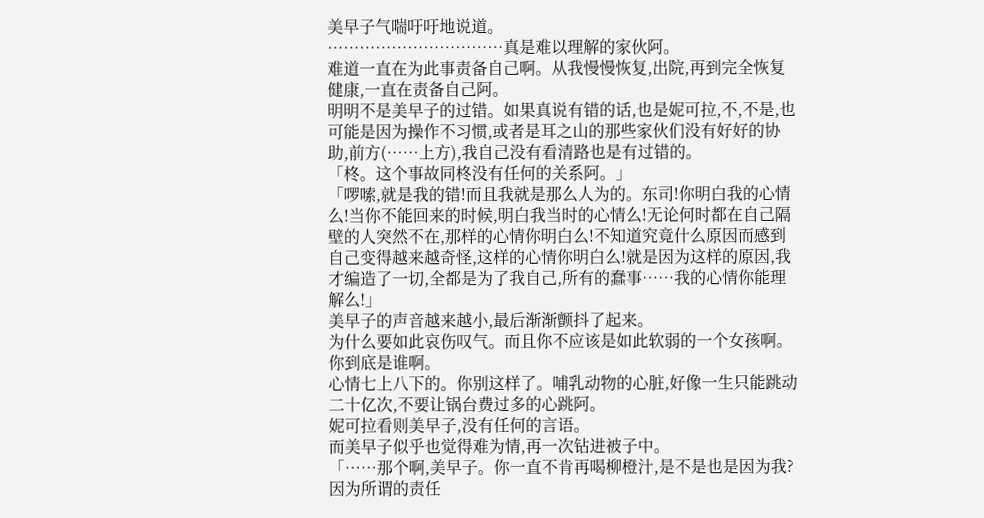美早子气喘吁吁地说道。
……………………………真是难以理解的家伙阿。
难道一直在为此事责备自己啊。从我慢慢恢复,出院,再到完全恢复健康,一直在责备自己阿。
明明不是美早子的过错。如果真说有错的话,也是妮可拉,不,不是,也可能是因为操作不习惯,或者是耳之山的那些家伙们没有好好的协助,前方(……上方),我自己没有看清路也是有过错的。
「柊。这个事故同柊没有任何的关系阿。」
「啰嗦,就是我的错!而且我就是那么人为的。东司!你明白我的心情么!当你不能回来的时候,明白我当时的心情么!无论何时都在自己隔壁的人突然不在,那样的心情你明白么!不知道究竟什么原因而感到自己变得越来越奇怪,这样的心情你明白么!就是因为这样的原因,我才编造了一切,全都是为了我自己,所有的蠢事……我的心情你能理解么!」
美早子的声音越来越小,最后渐渐颤抖了起来。
为什么要如此哀伤叹气。而且你不应该是如此软弱的一个女孩啊。你到底是谁啊。
心情七上八下的。你别这样了。哺乳动物的心脏,好像一生只能跳动二十亿次,不要让锅台费过多的心跳阿。
妮可拉看则美早子,没有任何的言语。
而美早子似乎也觉得难为情,再一次钻进被子中。
「……那个啊,美早子。你一直不肯再喝柳橙汁,是不是也是因为我?因为所谓的责任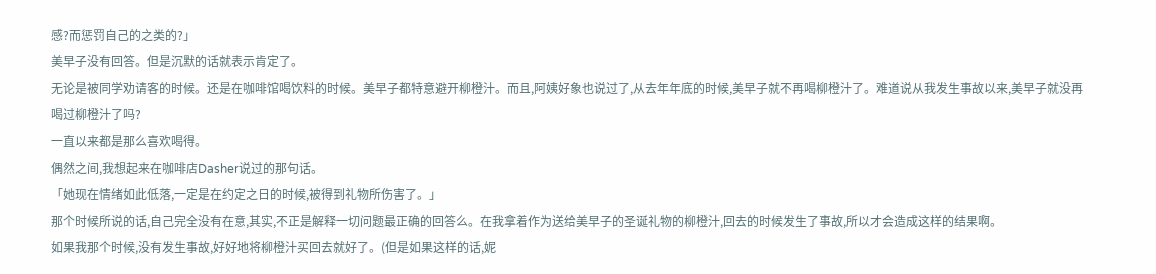感?而惩罚自己的之类的?」
美早子没有回答。但是沉默的话就表示肯定了。
无论是被同学劝请客的时候。还是在咖啡馆喝饮料的时候。美早子都特意避开柳橙汁。而且,阿姨好象也说过了,从去年年底的时候,美早子就不再喝柳橙汁了。难道说从我发生事故以来,美早子就没再喝过柳橙汁了吗?
一直以来都是那么喜欢喝得。
偶然之间,我想起来在咖啡店Dasher说过的那句话。
「她现在情绪如此低落,一定是在约定之日的时候,被得到礼物所伤害了。」
那个时候所说的话,自己完全没有在意,其实,不正是解释一切问题最正确的回答么。在我拿着作为送给美早子的圣诞礼物的柳橙汁,回去的时候发生了事故,所以才会造成这样的结果啊。
如果我那个时候,没有发生事故,好好地将柳橙汁买回去就好了。(但是如果这样的话,妮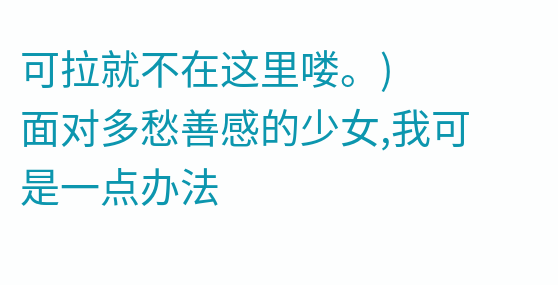可拉就不在这里喽。)
面对多愁善感的少女,我可是一点办法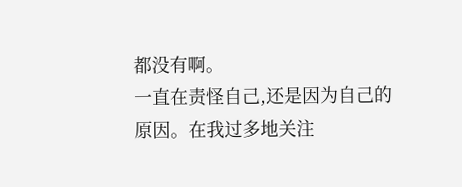都没有啊。
一直在责怪自己,还是因为自己的原因。在我过多地关注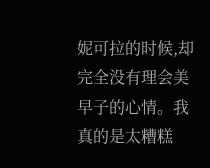妮可拉的时候,却完全没有理会美早子的心情。我真的是太糟糕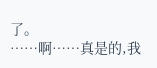了。
……啊……真是的,我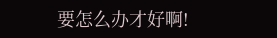要怎么办才好啊!